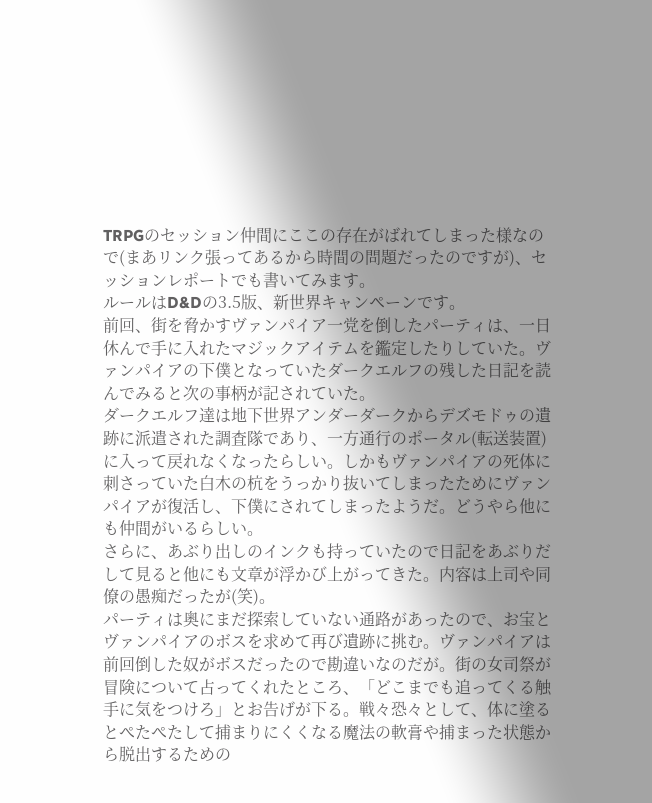TRPGのセッション仲間にここの存在がばれてしまった様なので(まあリンク張ってあるから時間の問題だったのですが)、セッションレポートでも書いてみます。
ルールはD&Dの3.5版、新世界キャンペーンです。
前回、街を脅かすヴァンパイア一党を倒したパーティは、一日休んで手に入れたマジックアイテムを鑑定したりしていた。ヴァンパイアの下僕となっていたダークエルフの残した日記を読んでみると次の事柄が記されていた。
ダークエルフ達は地下世界アンダーダークからデズモドゥの遺跡に派遣された調査隊であり、一方通行のポータル(転送装置)に入って戻れなくなったらしい。しかもヴァンパイアの死体に刺さっていた白木の杭をうっかり抜いてしまったためにヴァンパイアが復活し、下僕にされてしまったようだ。どうやら他にも仲間がいるらしい。
さらに、あぶり出しのインクも持っていたので日記をあぶりだして見ると他にも文章が浮かび上がってきた。内容は上司や同僚の愚痴だったが(笑)。
パーティは奥にまだ探索していない通路があったので、お宝とヴァンパイアのボスを求めて再び遺跡に挑む。ヴァンパイアは前回倒した奴がボスだったので勘違いなのだが。街の女司祭が冒険について占ってくれたところ、「どこまでも追ってくる触手に気をつけろ」とお告げが下る。戦々恐々として、体に塗るとぺたぺたして捕まりにくくなる魔法の軟膏や捕まった状態から脱出するための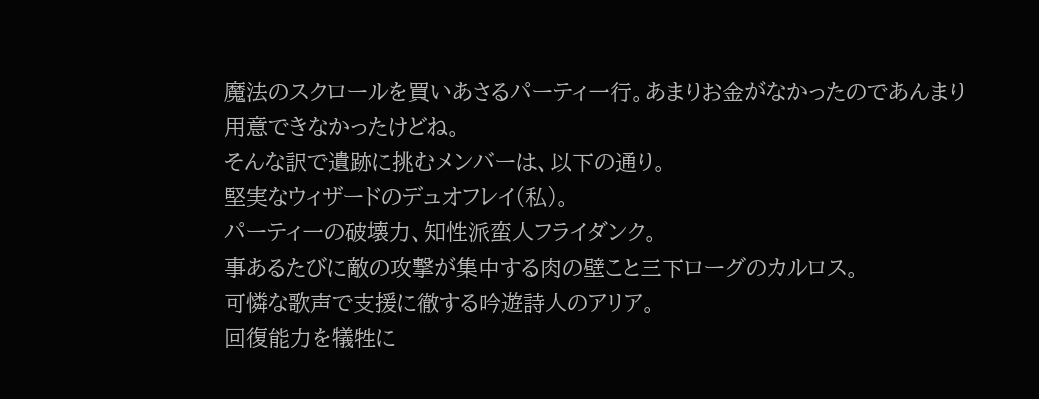魔法のスクロールを買いあさるパーティ一行。あまりお金がなかったのであんまり用意できなかったけどね。
そんな訳で遺跡に挑むメンバーは、以下の通り。
堅実なウィザードのデュオフレイ(私)。
パーティ一の破壊力、知性派蛮人フライダンク。
事あるたびに敵の攻撃が集中する肉の壁こと三下ローグのカルロス。
可憐な歌声で支援に徹する吟遊詩人のアリア。
回復能力を犠牲に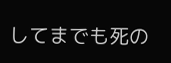してまでも死の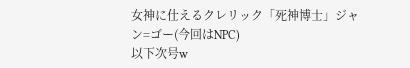女神に仕えるクレリック「死神博士」ジャン=ゴー(今回はNPC)
以下次号w